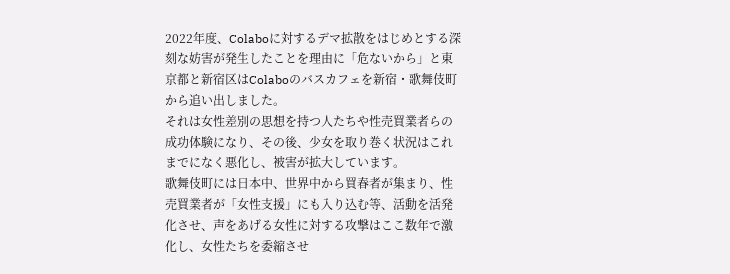2022年度、Colaboに対するデマ拡散をはじめとする深刻な妨害が発生したことを理由に「危ないから」と東京都と新宿区はColaboのバスカフェを新宿・歌舞伎町から追い出しました。
それは女性差別の思想を持つ人たちや性売買業者らの成功体験になり、その後、少女を取り巻く状況はこれまでになく悪化し、被害が拡大しています。
歌舞伎町には日本中、世界中から買春者が集まり、性売買業者が「女性支援」にも入り込む等、活動を活発化させ、声をあげる女性に対する攻撃はここ数年で激化し、女性たちを委縮させ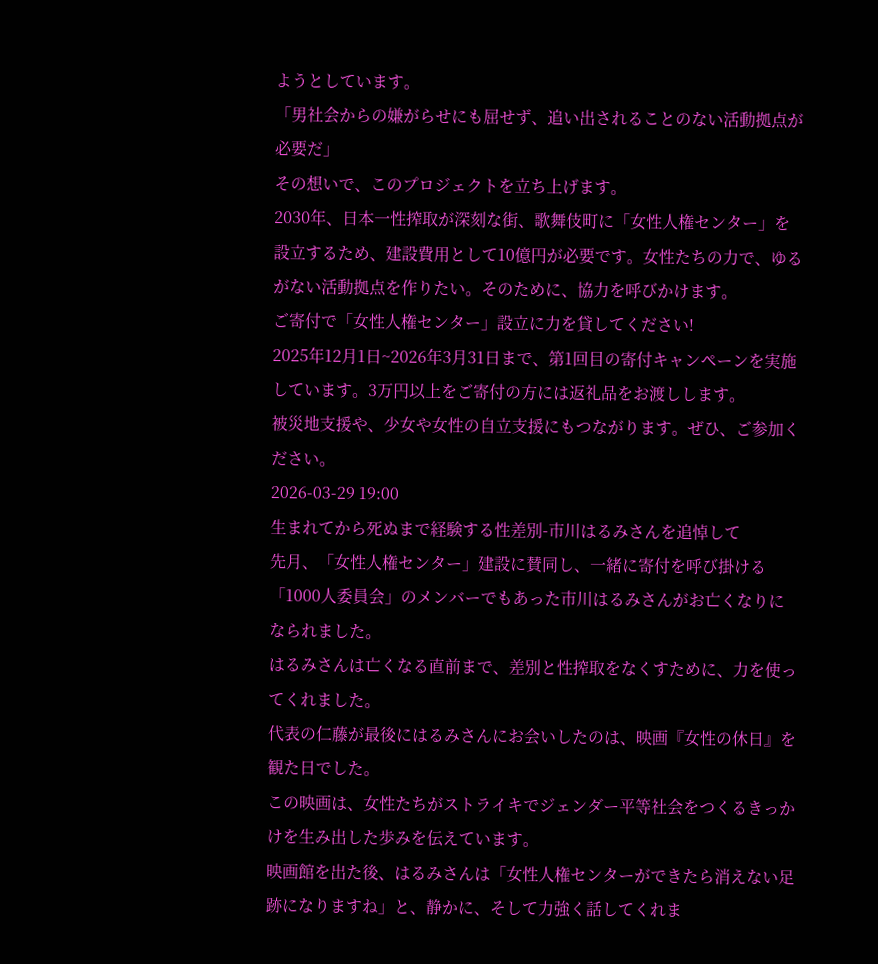ようとしています。
「男社会からの嫌がらせにも屈せず、追い出されることのない活動拠点が必要だ」
その想いで、このプロジェクトを立ち上げます。
2030年、日本一性搾取が深刻な街、歌舞伎町に「女性人権センター」を設立するため、建設費用として10億円が必要です。女性たちの力で、ゆるがない活動拠点を作りたい。そのために、協力を呼びかけます。
ご寄付で「女性人権センター」設立に力を貸してください!
2025年12月1日~2026年3月31日まで、第1回目の寄付キャンペーンを実施しています。3万円以上をご寄付の方には返礼品をお渡しします。
被災地支援や、少女や女性の自立支援にもつながります。ぜひ、ご参加ください。
2026-03-29 19:00
生まれてから死ぬまで経験する性差別-市川はるみさんを追悼して
先月、「女性人権センター」建設に賛同し、一緒に寄付を呼び掛ける「1000人委員会」のメンバーでもあった市川はるみさんがお亡くなりになられました。
はるみさんは亡くなる直前まで、差別と性搾取をなくすために、力を使ってくれました。
代表の仁藤が最後にはるみさんにお会いしたのは、映画『女性の休日』を観た日でした。
この映画は、女性たちがストライキでジェンダー平等社会をつくるきっかけを生み出した歩みを伝えています。
映画館を出た後、はるみさんは「女性人権センターができたら消えない足跡になりますね」と、静かに、そして力強く話してくれま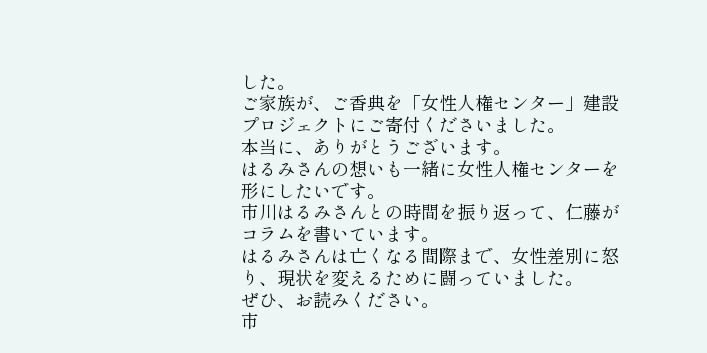した。
ご家族が、ご香典を「女性人権センター」建設プロジェクトにご寄付くださいました。
本当に、ありがとうございます。
はるみさんの想いも一緒に女性人権センターを形にしたいです。
市川はるみさんとの時間を振り返って、仁藤がコラムを書いています。
はるみさんは亡くなる間際まで、女性差別に怒り、現状を変えるために闘っていました。
ぜひ、お読みください。
市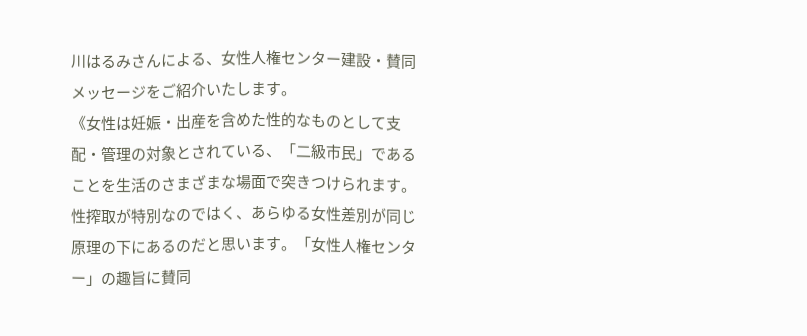川はるみさんによる、女性人権センター建設・賛同メッセージをご紹介いたします。
《女性は妊娠・出産を含めた性的なものとして支配・管理の対象とされている、「二級市民」であることを生活のさまざまな場面で突きつけられます。 性搾取が特別なのではく、あらゆる女性差別が同じ原理の下にあるのだと思います。「女性人権センター」の趣旨に賛同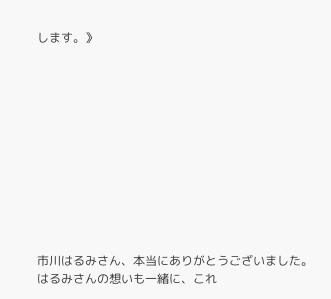します。》











市川はるみさん、本当にありがとうございました。
はるみさんの想いも一緒に、これ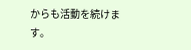からも活動を続けます。